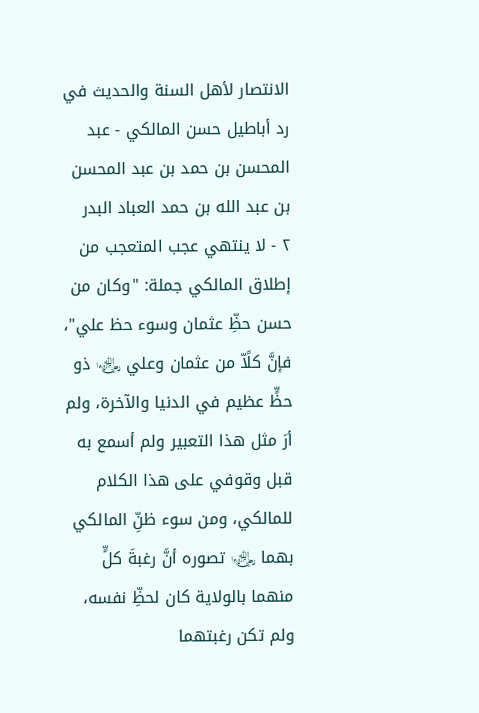الانتصار لأهل السنة والحديث في رد أباطيل حسن المالكي - عبد المحسن بن حمد بن عبد المحسن بن عبد الله بن حمد العباد البدر
٢ - لا ينتهي عجب المتعجب من إطلاق المالكي جملة: "وكان من حسن حظِّ عثمان وسوء حظ علي"، فإنَّ كلًاّ من عثمان وعلي ﵄ ذو حظٍّ عظيم في الدنيا والآخرة، ولم أرَ مثل هذا التعبير ولم أسمع به قبل وقوفي على هذا الكلام للمالكي، ومن سوء ظنِّ المالكي بهما ﵄ تصوره أنَّ رغبةَ كلٍّ منهما بالولاية كان لحظِّ نفسه، ولم تكن رغبتهما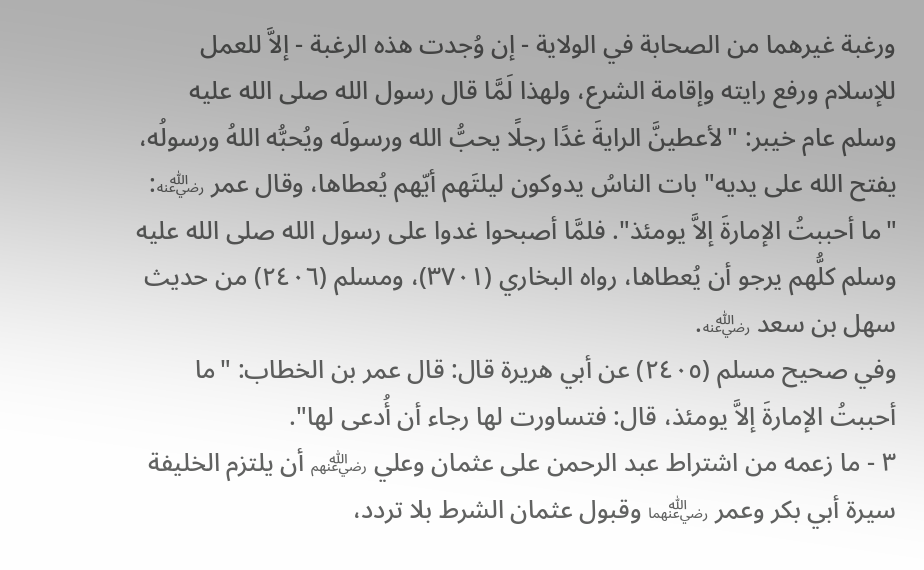ورغبة غيرهما من الصحابة في الولاية - إن وُجدت هذه الرغبة - إلاَّ للعمل للإسلام ورفع رايته وإقامة الشرع، ولهذا لَمَّا قال رسول الله صلى الله عليه وسلم عام خيبر: "لأعطينَّ الرايةَ غدًا رجلًا يحبُّ الله ورسولَه ويُحبُّه اللهُ ورسولُه، يفتح الله على يديه" بات الناسُ يدوكون ليلتَهم أيّهم يُعطاها، وقال عمر ﵁: "ما أحببتُ الإمارةَ إلاَّ يومئذ". فلمَّا أصبحوا غدوا على رسول الله صلى الله عليه وسلم كلُّهم يرجو أن يُعطاها، رواه البخاري (٣٧٠١)، ومسلم (٢٤٠٦) من حديث سهل بن سعد ﵁.
وفي صحيح مسلم (٢٤٠٥) عن أبي هريرة قال: قال عمر بن الخطاب: "ما أحببتُ الإمارةَ إلاَّ يومئذ، قال: فتساورت لها رجاء أن أُدعى لها".
٣ - ما زعمه من اشتراط عبد الرحمن على عثمان وعلي ﵃ أن يلتزم الخليفة سيرة أبي بكر وعمر ﵄ وقبول عثمان الشرط بلا تردد،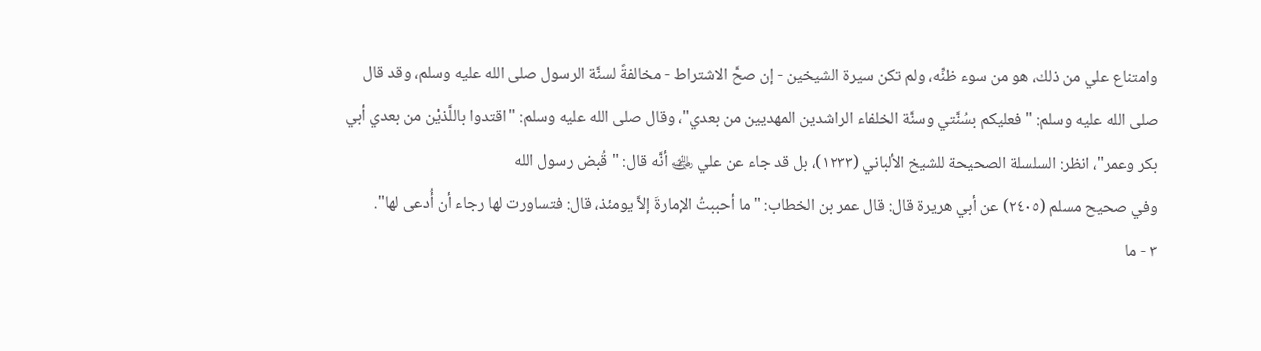وامتناع علي من ذلك، هو من سوء ظنِّه، ولم تكن سيرة الشيخين - إن صحَّ الاشتراط - مخالفةً لسنَّة الرسول صلى الله عليه وسلم، وقد قال صلى الله عليه وسلم: "فعليكم بسُنَّتي وسنَّة الخلفاء الراشدين المهديين من بعدي"، وقال صلى الله عليه وسلم: "اقتدوا باللَّذيْن من بعدي أبي بكر وعمر"، انظر: السلسلة الصحيحة للشيخ الألباني (١٢٣٣)، بل قد جاء عن علي ﵁ أنَّه قال: "قُبض رسول الله
وفي صحيح مسلم (٢٤٠٥) عن أبي هريرة قال: قال عمر بن الخطاب: "ما أحببتُ الإمارةَ إلاَّ يومئذ، قال: فتساورت لها رجاء أن أُدعى لها".
٣ - ما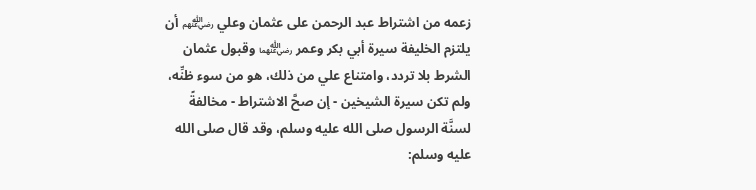زعمه من اشتراط عبد الرحمن على عثمان وعلي ﵃ أن يلتزم الخليفة سيرة أبي بكر وعمر ﵄ وقبول عثمان الشرط بلا تردد، وامتناع علي من ذلك، هو من سوء ظنِّه، ولم تكن سيرة الشيخين - إن صحَّ الاشتراط - مخالفةً لسنَّة الرسول صلى الله عليه وسلم، وقد قال صلى الله عليه وسلم: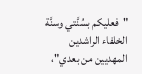"فعليكم بسُنَّتي وسنَّة الخلفاء الراشدين المهديين من بعدي"،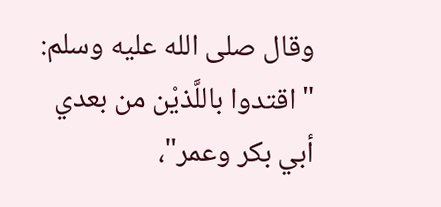وقال صلى الله عليه وسلم: "اقتدوا باللَّذيْن من بعدي أبي بكر وعمر"،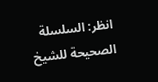انظر: السلسلة الصحيحة للشيخ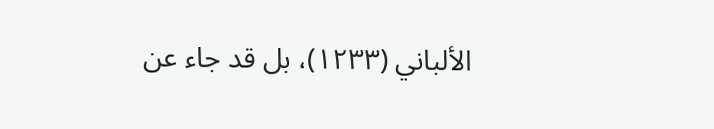الألباني (١٢٣٣)، بل قد جاء عن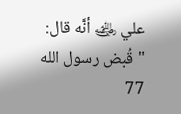علي ﵁ أنَّه قال: "قُبض رسول الله
77